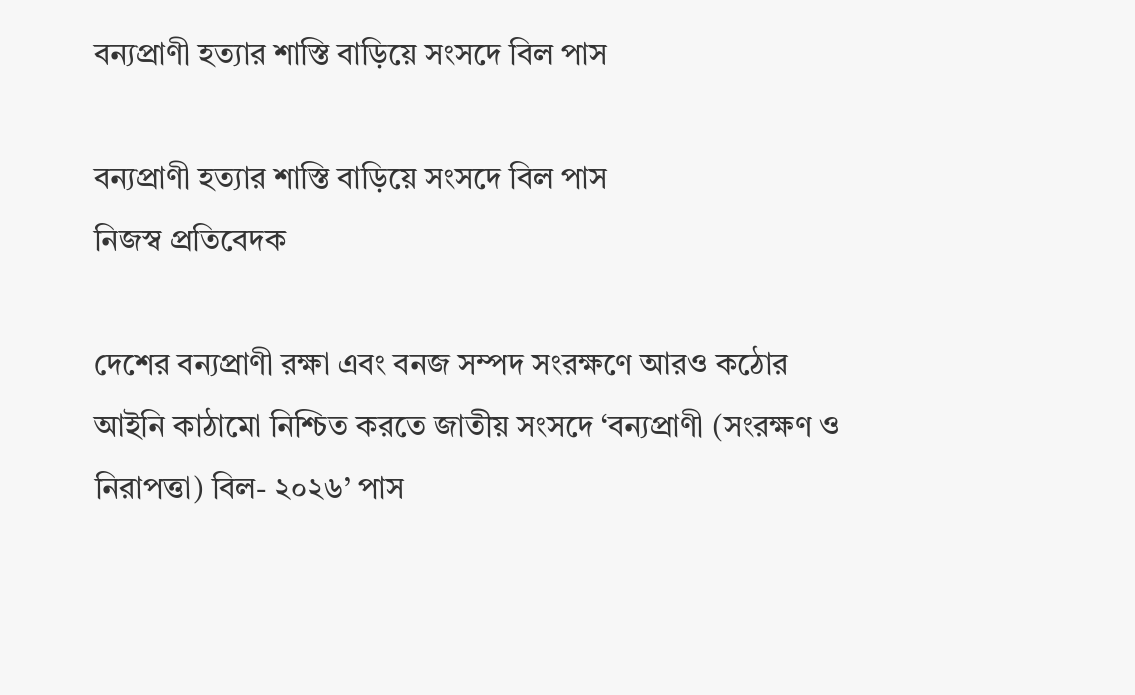বন্যপ্রাণী হত্যার শাস্তি বাড়িয়ে সংসদে বিল পাস

বন্যপ্রাণী হত্যার শাস্তি বাড়িয়ে সংসদে বিল পাস
নিজস্ব প্রতিবেদক

দেশের বন্যপ্রাণী রক্ষা এবং বনজ সম্পদ সংরক্ষণে আরও কঠোর আইনি কাঠামো নিশ্চিত করতে জাতীয় সংসদে ‘বন্যপ্রাণী (সংরক্ষণ ও নিরাপত্তা) বিল- ২০২৬’ পাস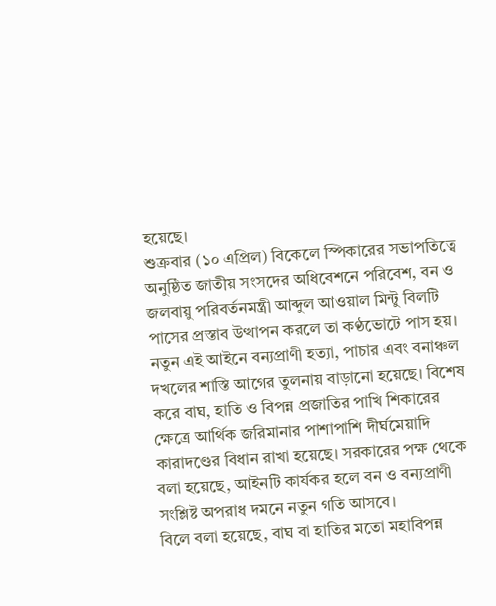হয়েছে।
শুক্রবার (১০ এপ্রিল) বিকেলে স্পিকারের সভাপতিত্বে অনুষ্ঠিত জাতীয় সংসদের অধিবেশনে পরিবেশ, বন ও জলবায়ু পরিবর্তনমন্ত্রী আব্দুল আওয়াল মিন্টু বিলটি পাসের প্রস্তাব উত্থাপন করলে তা কণ্ঠভোটে পাস হয়।
নতুন এই আইনে বন্যপ্রাণী হত্যা, পাচার এবং বনাঞ্চল দখলের শাস্তি আগের তুলনায় বাড়ানো হয়েছে। বিশেষ করে বাঘ, হাতি ও বিপন্ন প্রজাতির পাখি শিকারের ক্ষেত্রে আর্থিক জরিমানার পাশাপাশি দীর্ঘমেয়াদি কারাদণ্ডের বিধান রাখা হয়েছে। সরকারের পক্ষ থেকে বলা হয়েছে, আইনটি কার্যকর হলে বন ও বন্যপ্রাণী সংশ্লিষ্ট অপরাধ দমনে নতুন গতি আসবে।
বিলে বলা হয়েছে, বাঘ বা হাতির মতো মহাবিপন্ন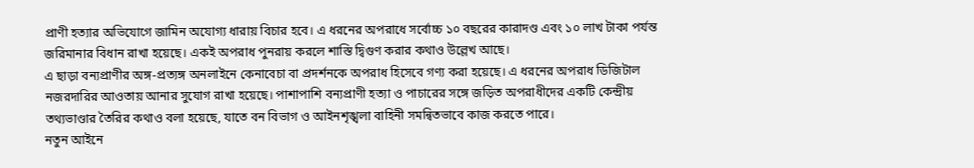প্রাণী হত্যার অভিযোগে জামিন অযোগ্য ধারায় বিচার হবে। এ ধরনের অপরাধে সর্বোচ্চ ১০ বছরের কারাদণ্ড এবং ১০ লাখ টাকা পর্যন্ত জরিমানার বিধান রাখা হয়েছে। একই অপরাধ পুনরায় করলে শাস্তি দ্বিগুণ করার কথাও উল্লেখ আছে।
এ ছাড়া বন্যপ্রাণীর অঙ্গ-প্রত্যঙ্গ অনলাইনে কেনাবেচা বা প্রদর্শনকে অপরাধ হিসেবে গণ্য করা হয়েছে। এ ধরনের অপরাধ ডিজিটাল নজরদারির আওতায় আনার সুযোগ রাখা হয়েছে। পাশাপাশি বন্যপ্রাণী হত্যা ও পাচারের সঙ্গে জড়িত অপরাধীদের একটি কেন্দ্রীয় তথ্যভাণ্ডার তৈরির কথাও বলা হয়েছে, যাতে বন বিভাগ ও আইনশৃঙ্খলা বাহিনী সমন্বিতভাবে কাজ করতে পারে।
নতুন আইনে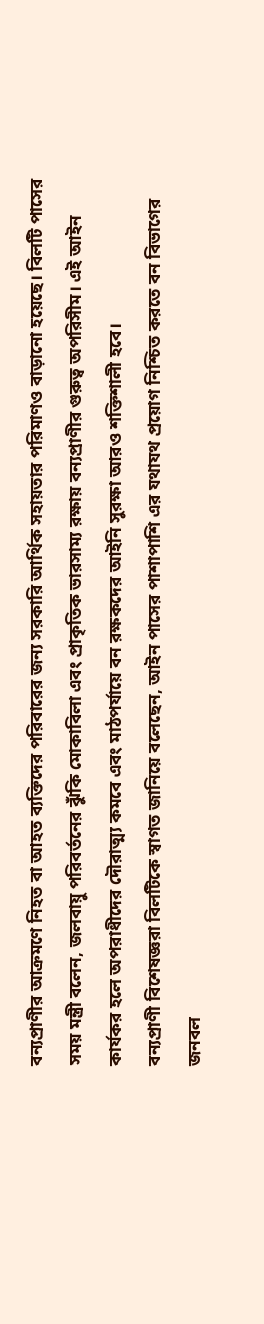বন্যপ্রাণীর আক্রমণে নিহত বা আহত ব্যক্তিদের পরিবারের জন্য সরকারি আর্থিক সহায়তার পরিমাণও বাড়ানো হয়েছে। বিলটি পাসের সময় মন্ত্রী বলেন, জলবায়ু পরিবর্তনের ঝুঁকি মোকাবিলা এবং প্রাকৃতিক ভারসাম্য রক্ষায় বন্যপ্রাণীর গুরুত্ব অপরিসীম। এই আইন কার্যকর হলে অপরাধীদের দৌরাত্ম্য কমবে এবং মাঠপর্যায়ে বন রক্ষকদের আইনি সুরক্ষা আরও শক্তিশালী হবে।
বন্যপ্রাণী বিশেষজ্ঞরা বিলটিকে স্বাগত জানিয়ে বলেছেন, আইন পাসের পাশাপাশি এর যথাযথ প্রয়োগ নিশ্চিত করতে বন বিভাগের জনবল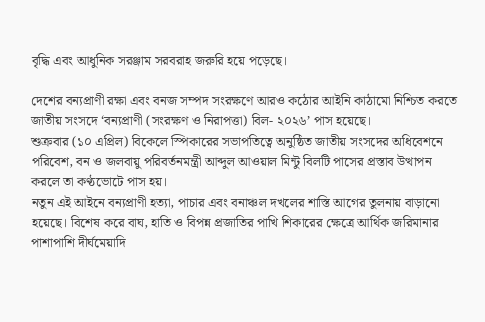বৃদ্ধি এবং আধুনিক সরঞ্জাম সরবরাহ জরুরি হয়ে পড়েছে।

দেশের বন্যপ্রাণী রক্ষা এবং বনজ সম্পদ সংরক্ষণে আরও কঠোর আইনি কাঠামো নিশ্চিত করতে জাতীয় সংসদে ‘বন্যপ্রাণী (সংরক্ষণ ও নিরাপত্তা) বিল- ২০২৬’ পাস হয়েছে।
শুক্রবার (১০ এপ্রিল) বিকেলে স্পিকারের সভাপতিত্বে অনুষ্ঠিত জাতীয় সংসদের অধিবেশনে পরিবেশ, বন ও জলবায়ু পরিবর্তনমন্ত্রী আব্দুল আওয়াল মিন্টু বিলটি পাসের প্রস্তাব উত্থাপন করলে তা কণ্ঠভোটে পাস হয়।
নতুন এই আইনে বন্যপ্রাণী হত্যা, পাচার এবং বনাঞ্চল দখলের শাস্তি আগের তুলনায় বাড়ানো হয়েছে। বিশেষ করে বাঘ, হাতি ও বিপন্ন প্রজাতির পাখি শিকারের ক্ষেত্রে আর্থিক জরিমানার পাশাপাশি দীর্ঘমেয়াদি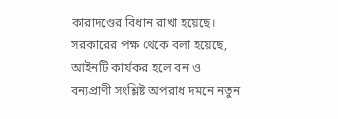কারাদণ্ডের বিধান রাখা হয়েছে। সরকারের পক্ষ থেকে বলা হয়েছে, আইনটি কার্যকর হলে বন ও বন্যপ্রাণী সংশ্লিষ্ট অপরাধ দমনে নতুন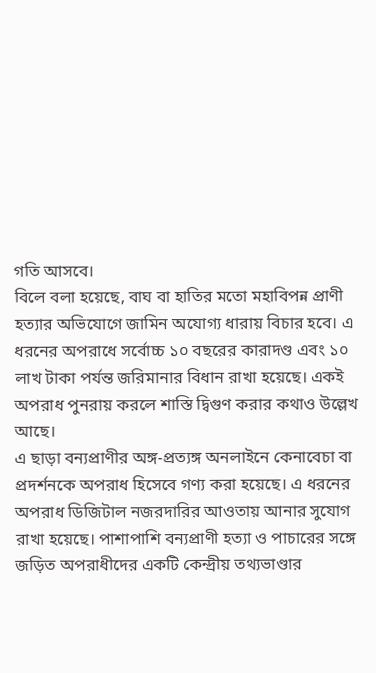গতি আসবে।
বিলে বলা হয়েছে, বাঘ বা হাতির মতো মহাবিপন্ন প্রাণী হত্যার অভিযোগে জামিন অযোগ্য ধারায় বিচার হবে। এ ধরনের অপরাধে সর্বোচ্চ ১০ বছরের কারাদণ্ড এবং ১০ লাখ টাকা পর্যন্ত জরিমানার বিধান রাখা হয়েছে। একই অপরাধ পুনরায় করলে শাস্তি দ্বিগুণ করার কথাও উল্লেখ আছে।
এ ছাড়া বন্যপ্রাণীর অঙ্গ-প্রত্যঙ্গ অনলাইনে কেনাবেচা বা প্রদর্শনকে অপরাধ হিসেবে গণ্য করা হয়েছে। এ ধরনের অপরাধ ডিজিটাল নজরদারির আওতায় আনার সুযোগ রাখা হয়েছে। পাশাপাশি বন্যপ্রাণী হত্যা ও পাচারের সঙ্গে জড়িত অপরাধীদের একটি কেন্দ্রীয় তথ্যভাণ্ডার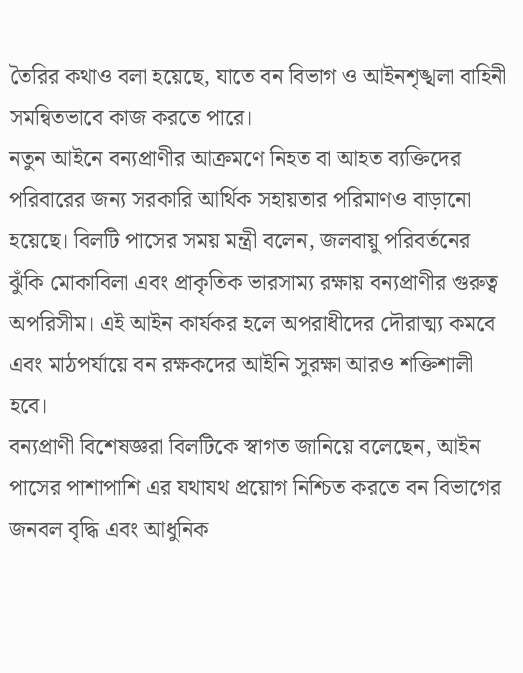তৈরির কথাও বলা হয়েছে, যাতে বন বিভাগ ও আইনশৃঙ্খলা বাহিনী সমন্বিতভাবে কাজ করতে পারে।
নতুন আইনে বন্যপ্রাণীর আক্রমণে নিহত বা আহত ব্যক্তিদের পরিবারের জন্য সরকারি আর্থিক সহায়তার পরিমাণও বাড়ানো হয়েছে। বিলটি পাসের সময় মন্ত্রী বলেন, জলবায়ু পরিবর্তনের ঝুঁকি মোকাবিলা এবং প্রাকৃতিক ভারসাম্য রক্ষায় বন্যপ্রাণীর গুরুত্ব অপরিসীম। এই আইন কার্যকর হলে অপরাধীদের দৌরাত্ম্য কমবে এবং মাঠপর্যায়ে বন রক্ষকদের আইনি সুরক্ষা আরও শক্তিশালী হবে।
বন্যপ্রাণী বিশেষজ্ঞরা বিলটিকে স্বাগত জানিয়ে বলেছেন, আইন পাসের পাশাপাশি এর যথাযথ প্রয়োগ নিশ্চিত করতে বন বিভাগের জনবল বৃদ্ধি এবং আধুনিক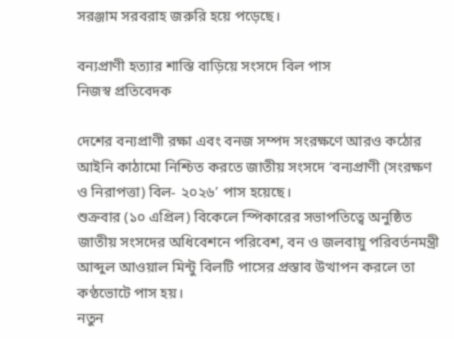সরঞ্জাম সরবরাহ জরুরি হয়ে পড়েছে।

বন্যপ্রাণী হত্যার শাস্তি বাড়িয়ে সংসদে বিল পাস
নিজস্ব প্রতিবেদক

দেশের বন্যপ্রাণী রক্ষা এবং বনজ সম্পদ সংরক্ষণে আরও কঠোর আইনি কাঠামো নিশ্চিত করতে জাতীয় সংসদে ‘বন্যপ্রাণী (সংরক্ষণ ও নিরাপত্তা) বিল- ২০২৬’ পাস হয়েছে।
শুক্রবার (১০ এপ্রিল) বিকেলে স্পিকারের সভাপতিত্বে অনুষ্ঠিত জাতীয় সংসদের অধিবেশনে পরিবেশ, বন ও জলবায়ু পরিবর্তনমন্ত্রী আব্দুল আওয়াল মিন্টু বিলটি পাসের প্রস্তাব উত্থাপন করলে তা কণ্ঠভোটে পাস হয়।
নতুন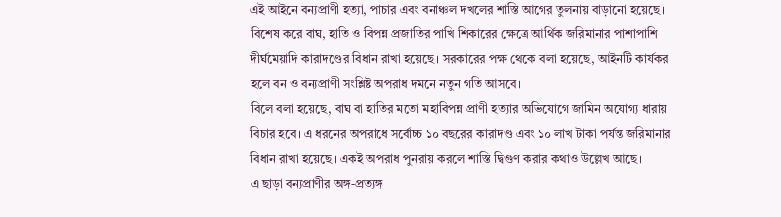এই আইনে বন্যপ্রাণী হত্যা, পাচার এবং বনাঞ্চল দখলের শাস্তি আগের তুলনায় বাড়ানো হয়েছে। বিশেষ করে বাঘ, হাতি ও বিপন্ন প্রজাতির পাখি শিকারের ক্ষেত্রে আর্থিক জরিমানার পাশাপাশি দীর্ঘমেয়াদি কারাদণ্ডের বিধান রাখা হয়েছে। সরকারের পক্ষ থেকে বলা হয়েছে, আইনটি কার্যকর হলে বন ও বন্যপ্রাণী সংশ্লিষ্ট অপরাধ দমনে নতুন গতি আসবে।
বিলে বলা হয়েছে, বাঘ বা হাতির মতো মহাবিপন্ন প্রাণী হত্যার অভিযোগে জামিন অযোগ্য ধারায় বিচার হবে। এ ধরনের অপরাধে সর্বোচ্চ ১০ বছরের কারাদণ্ড এবং ১০ লাখ টাকা পর্যন্ত জরিমানার বিধান রাখা হয়েছে। একই অপরাধ পুনরায় করলে শাস্তি দ্বিগুণ করার কথাও উল্লেখ আছে।
এ ছাড়া বন্যপ্রাণীর অঙ্গ-প্রত্যঙ্গ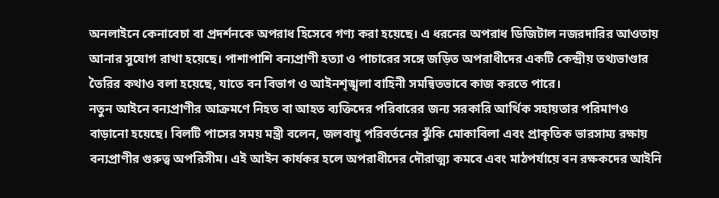অনলাইনে কেনাবেচা বা প্রদর্শনকে অপরাধ হিসেবে গণ্য করা হয়েছে। এ ধরনের অপরাধ ডিজিটাল নজরদারির আওতায় আনার সুযোগ রাখা হয়েছে। পাশাপাশি বন্যপ্রাণী হত্যা ও পাচারের সঙ্গে জড়িত অপরাধীদের একটি কেন্দ্রীয় তথ্যভাণ্ডার তৈরির কথাও বলা হয়েছে, যাতে বন বিভাগ ও আইনশৃঙ্খলা বাহিনী সমন্বিতভাবে কাজ করতে পারে।
নতুন আইনে বন্যপ্রাণীর আক্রমণে নিহত বা আহত ব্যক্তিদের পরিবারের জন্য সরকারি আর্থিক সহায়তার পরিমাণও বাড়ানো হয়েছে। বিলটি পাসের সময় মন্ত্রী বলেন, জলবায়ু পরিবর্তনের ঝুঁকি মোকাবিলা এবং প্রাকৃতিক ভারসাম্য রক্ষায় বন্যপ্রাণীর গুরুত্ব অপরিসীম। এই আইন কার্যকর হলে অপরাধীদের দৌরাত্ম্য কমবে এবং মাঠপর্যায়ে বন রক্ষকদের আইনি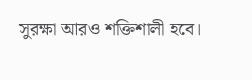সুরক্ষা আরও শক্তিশালী হবে।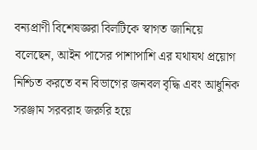বন্যপ্রাণী বিশেষজ্ঞরা বিলটিকে স্বাগত জানিয়ে বলেছেন, আইন পাসের পাশাপাশি এর যথাযথ প্রয়োগ নিশ্চিত করতে বন বিভাগের জনবল বৃদ্ধি এবং আধুনিক সরঞ্জাম সরবরাহ জরুরি হয়ে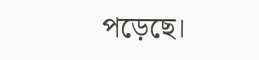পড়েছে।